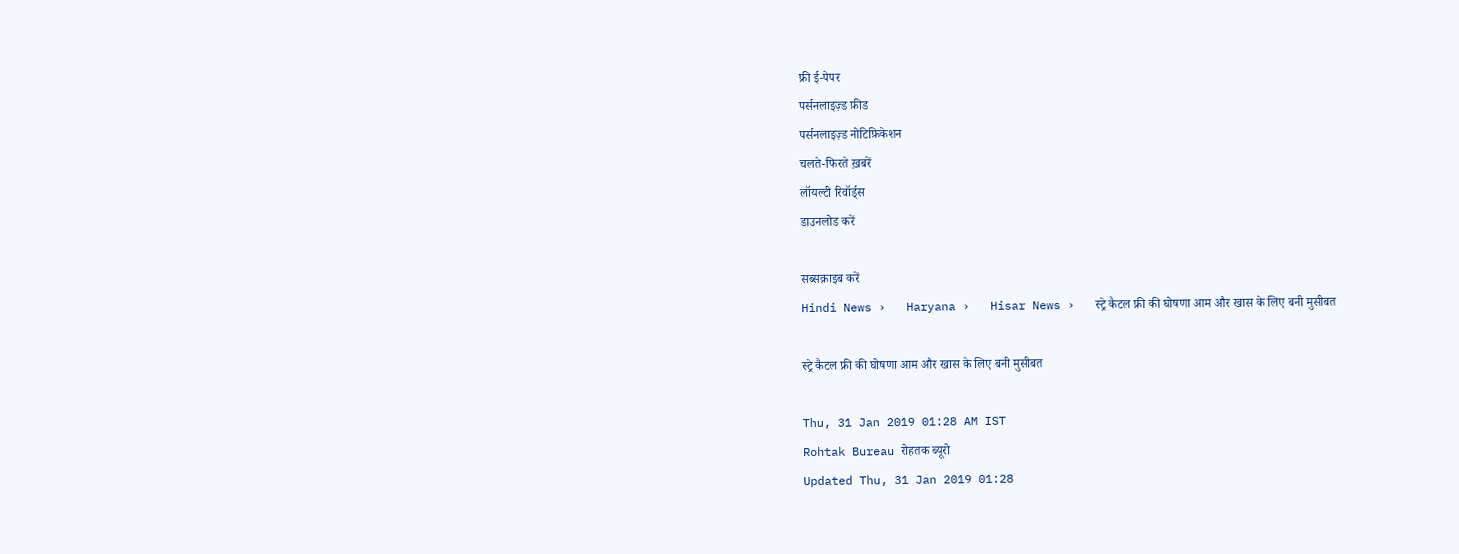फ्री ई-पेपर
पर्सनलाइज़्ड फ़ीड
पर्सनलाइज़्ड नोटिफ़िकेशन
चलते-फिरते ख़बरें
लॉयल्टी रिवॉर्ड्स
डाउनलोड करें

सब्सक्राइब करें
Hindi News ›   Haryana ›   Hisar News ›   स्ट्रे कैटल फ्री की घोषणा आम और खास के लिए बनी मुसीबत

स्ट्रे कैटल फ्री की घोषणा आम और खास के लिए बनी मुसीबत

Thu, 31 Jan 2019 01:28 AM IST
Rohtak Bureau रोहतक ब्यूरो
Updated Thu, 31 Jan 2019 01:28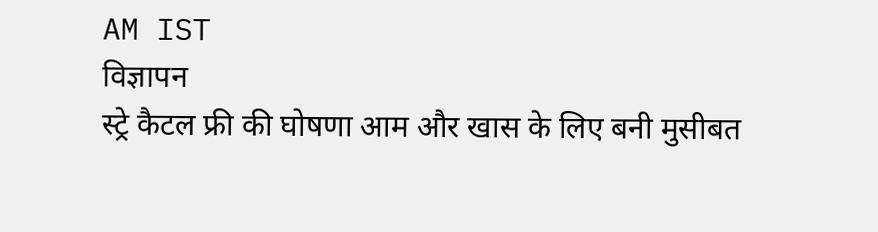AM IST
विज्ञापन
स्ट्रे कैटल फ्री की घोषणा आम और खास के लिए बनी मुसीबत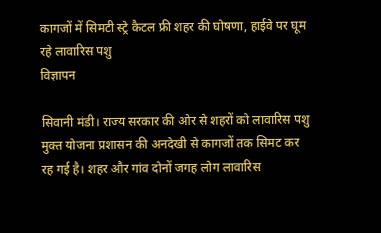कागजों में सिमटी स्ट्रे कैटल फ्री शहर की घोषणा, हाईवे पर घूम रहे लावारिस पशु
विज्ञापन

सिवानी मंडी। राज्य सरकार की ओर से शहरों को लावारिस पशु मुक्त योजना प्रशासन की अनदेखी से कागजों तक सिमट कर रह गई है। शहर और गांव दोनों जगह लोग लावारिस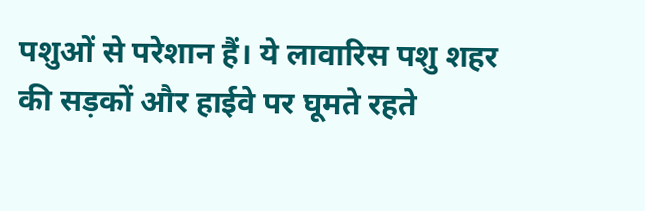पशुओं से परेशान हैं। ये लावारिस पशु शहर की सड़कों और हाईवे पर घूमते रहते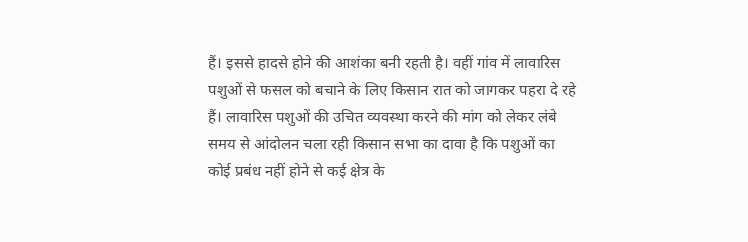हैं। इससे हादसे होने की आशंका बनी रहती है। वहीं गांव में लावारिस पशुओं से फसल को बचाने के लिए किसान रात को जागकर पहरा दे रहे हैं। लावारिस पशुओं की उचित व्यवस्था करने की मांग को लेकर लंबे समय से आंदोलन चला रही किसान सभा का दावा है कि पशुओं का कोई प्रबंध नहीं होने से कई क्षेत्र के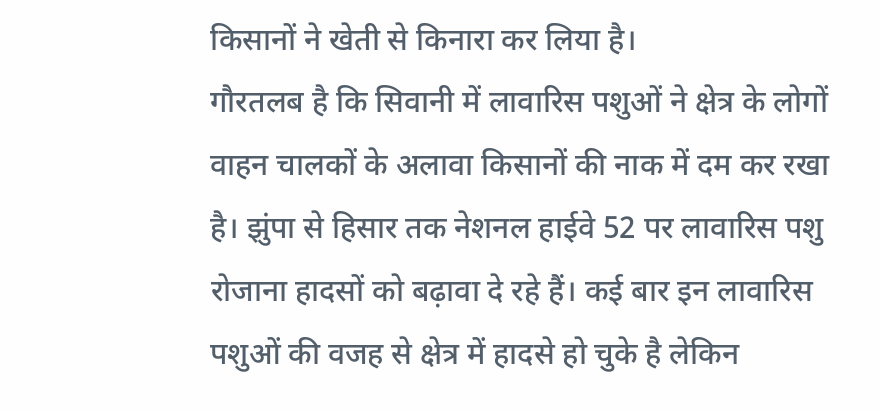किसानों ने खेती से किनारा कर लिया है।
गौरतलब है कि सिवानी में लावारिस पशुओं ने क्षेत्र के लोगों वाहन चालकों के अलावा किसानों की नाक में दम कर रखा है। झुंपा से हिसार तक नेशनल हाईवे 52 पर लावारिस पशु रोजाना हादसों को बढ़ावा दे रहे हैं। कई बार इन लावारिस पशुओं की वजह से क्षेत्र में हादसे हो चुके है लेकिन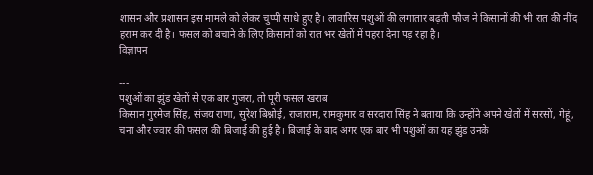शासन और प्रशासन इस मामले को लेकर चुप्पी साधे हुए है। लावारिस पशुओं की लगातार बढ़ती फौज ने किसानों की भी रात की नींद हराम कर दी है। फसल को बचाने के लिए किसानों को रात भर खेतों में पहरा देना पड़ रहा है।
विज्ञापन

---
पशुओं का झुंड खेतों से एक बार गुजरा, तो पूरी फसल खराब
किसान गुरमेज सिंह, संजय राणा, सुरेश बिश्नोई, राजाराम, रामकुमार व सरदारा सिंह ने बताया कि उन्होंने अपने खेतों में सरसों, गेहूं, चना और ज्वार की फसल की बिजाई की हुई है। बिजाई के बाद अगर एक बार भी पशुओं का यह झुंड उनके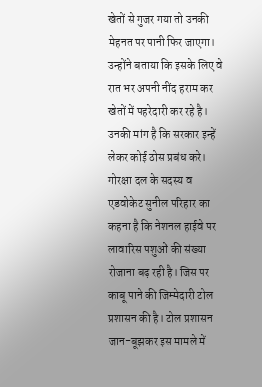खेतों से गुजर गया तो उनकी मेहनत पर पानी फिर जाएगा। उन्होंने बताया कि इसके लिए वे रात भर अपनी नींद हराम कर खेतों में पहरेदारी कर रहे है। उनकी मांग है कि सरकार इन्हें लेकर कोई ठोस प्रबंध करे। गोरक्षा दल के सदस्य व एडवोकेट सुनील परिहार का कहना है कि नेशनल हाईवे पर लावारिस पशुओं की संख्या रोजाना बढ़ रही है। जिस पर काबू पाने की जिम्मेदारी टोल प्रशासन की है। टोल प्रशासन जान-बूझकर इस मामले में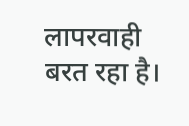लापरवाही बरत रहा है।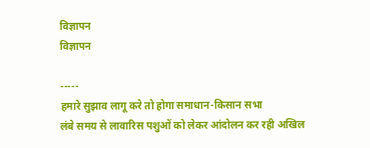विज्ञापन
विज्ञापन

-----
हमारे सुझाव लागू करे तो होगा समाधान-किसान सभा
लंबे समय से लावारिस पशुओं को लेकर आंदोलन कर रही अखिल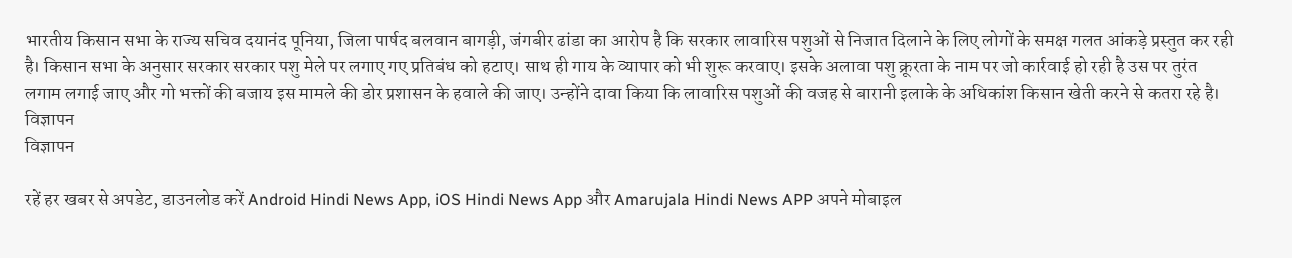भारतीय किसान सभा के राज्य सचिव दयानंद पूनिया, जिला पार्षद बलवान बागड़ी, जंगबीर ढांडा का आरोप है कि सरकार लावारिस पशुओं से निजात दिलाने के लिए लोगों के समक्ष गलत आंकड़े प्रस्तुत कर रही है। किसान सभा के अनुसार सरकार सरकार पशु मेले पर लगाए गए प्रतिबंध को हटाए। साथ ही गाय के व्यापार को भी शुरू करवाए। इसके अलावा पशु क्रूरता के नाम पर जो कार्रवाई हो रही है उस पर तुरंत लगाम लगाई जाए और गो भक्तों की बजाय इस मामले की डोर प्रशासन के हवाले की जाए। उन्होंने दावा किया कि लावारिस पशुओं की वजह से बारानी इलाके के अधिकांश किसान खेती करने से कतरा रहे है।
विज्ञापन
विज्ञापन

रहें हर खबर से अपडेट, डाउनलोड करें Android Hindi News App, iOS Hindi News App और Amarujala Hindi News APP अपने मोबाइल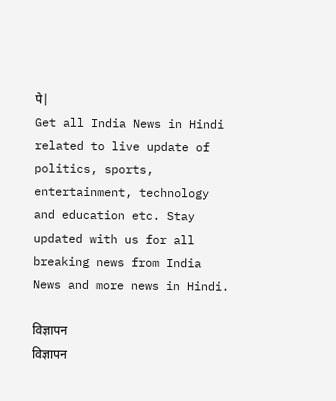पे|
Get all India News in Hindi related to live update of politics, sports, entertainment, technology and education etc. Stay updated with us for all breaking news from India News and more news in Hindi.

विज्ञापन
विज्ञापन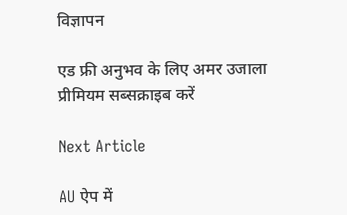विज्ञापन

एड फ्री अनुभव के लिए अमर उजाला प्रीमियम सब्सक्राइब करें

Next Article

AU ऐप में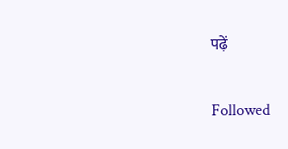पढ़ें

Followed